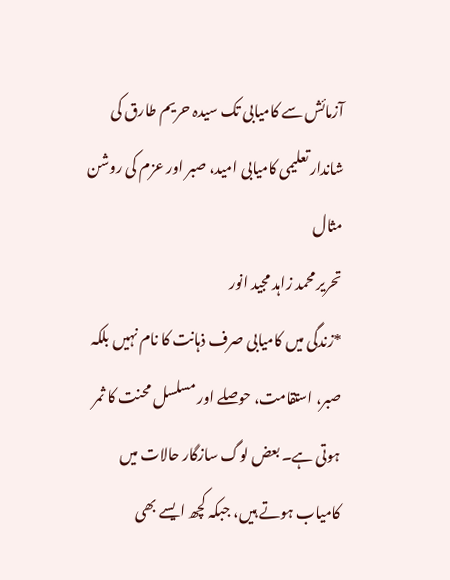آزمائش سے کامیابی تک سیدہ حریم طارق کی شاندار تعلیمی کامیابی امید، صبر اور عزم کی روشن مثال
تحریر محمد زاہد مجید انور
*زندگی میں کامیابی صرف ذہانت کا نام نہیں بلکہ صبر، استقامت، حوصلے اور مسلسل محنت کا ثمر ہوتی ہے۔ بعض لوگ سازگار حالات میں کامیاب ہوتے ہیں، جبکہ کچھ ایسے بھی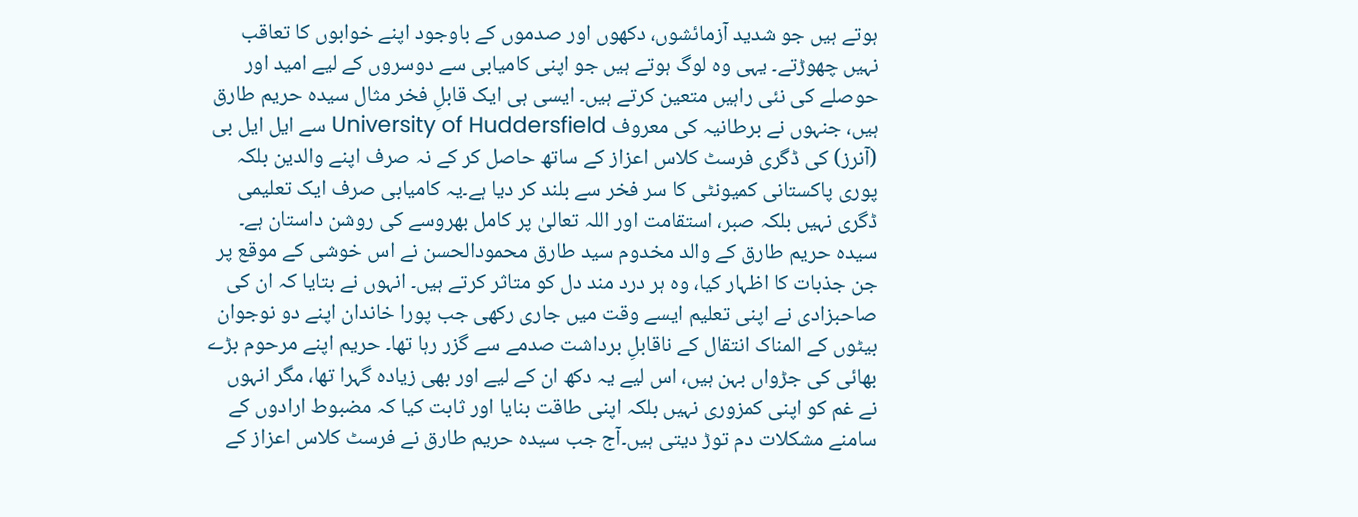ہوتے ہیں جو شدید آزمائشوں، دکھوں اور صدموں کے باوجود اپنے خوابوں کا تعاقب نہیں چھوڑتے۔ یہی وہ لوگ ہوتے ہیں جو اپنی کامیابی سے دوسروں کے لیے امید اور حوصلے کی نئی راہیں متعین کرتے ہیں۔ ایسی ہی ایک قابلِ فخر مثال سیدہ حریم طارق ہیں، جنہوں نے برطانیہ کی معروف University of Huddersfield سے ایل ایل بی (آنرز) کی ڈگری فرسٹ کلاس اعزاز کے ساتھ حاصل کر کے نہ صرف اپنے والدین بلکہ پوری پاکستانی کمیونٹی کا سر فخر سے بلند کر دیا ہے۔یہ کامیابی صرف ایک تعلیمی ڈگری نہیں بلکہ صبر، استقامت اور اللہ تعالیٰ پر کامل بھروسے کی روشن داستان ہے۔ سیدہ حریم طارق کے والد مخدوم سید طارق محمودالحسن نے اس خوشی کے موقع پر جن جذبات کا اظہار کیا، وہ ہر درد مند دل کو متاثر کرتے ہیں۔ انہوں نے بتایا کہ ان کی صاحبزادی نے اپنی تعلیم ایسے وقت میں جاری رکھی جب پورا خاندان اپنے دو نوجوان بیٹوں کے المناک انتقال کے ناقابلِ برداشت صدمے سے گزر رہا تھا۔ حریم اپنے مرحوم بڑے بھائی کی جڑواں بہن ہیں، اس لیے یہ دکھ ان کے لیے اور بھی زیادہ گہرا تھا، مگر انہوں نے غم کو اپنی کمزوری نہیں بلکہ اپنی طاقت بنایا اور ثابت کیا کہ مضبوط ارادوں کے سامنے مشکلات دم توڑ دیتی ہیں۔آج جب سیدہ حریم طارق نے فرسٹ کلاس اعزاز کے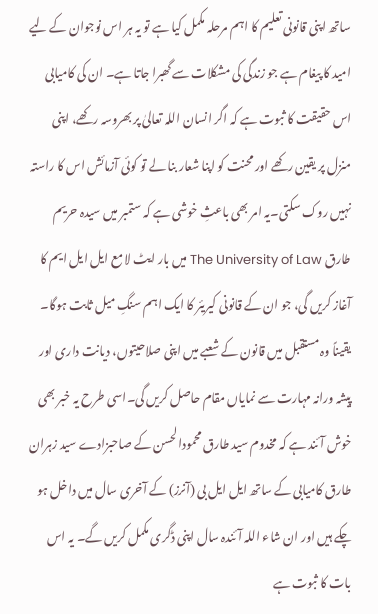ساتھ اپنی قانونی تعلیم کا اہم مرحلہ مکمل کیا ہے تو یہ ہر اس نوجوان کے لیے امید کا پیغام ہے جو زندگی کی مشکلات سے گھبرا جاتا ہے۔ ان کی کامیابی اس حقیقت کا ثبوت ہے کہ اگر انسان اللہ تعالیٰ پر بھروسہ رکھے، اپنی منزل پر یقین رکھے اور محنت کو اپنا شعار بنا لے تو کوئی آزمائش اس کا راستہ نہیں روک سکتی۔یہ امر بھی باعثِ خوشی ہے کہ ستمبر میں سیدہ حریم طارق The University of Law میں بار ایٹ لا مع ایل ایل ایم کا آغاز کریں گی، جو ان کے قانونی کیریئر کا ایک اہم سنگِ میل ثابت ہوگا۔ یقیناً وہ مستقبل میں قانون کے شعبے میں اپنی صلاحیتوں، دیانت داری اور پیشہ ورانہ مہارت سے نمایاں مقام حاصل کریں گی۔اسی طرح یہ خبر بھی خوش آئند ہے کہ مخدوم سید طارق محمودالحسن کے صاحبزادے سید زہران طارق کامیابی کے ساتھ ایل ایل بی (آنرز) کے آخری سال میں داخل ہو چکے ہیں اور ان شاء اللہ آئندہ سال اپنی ڈگری مکمل کریں گے۔ یہ اس بات کا ثبوت ہے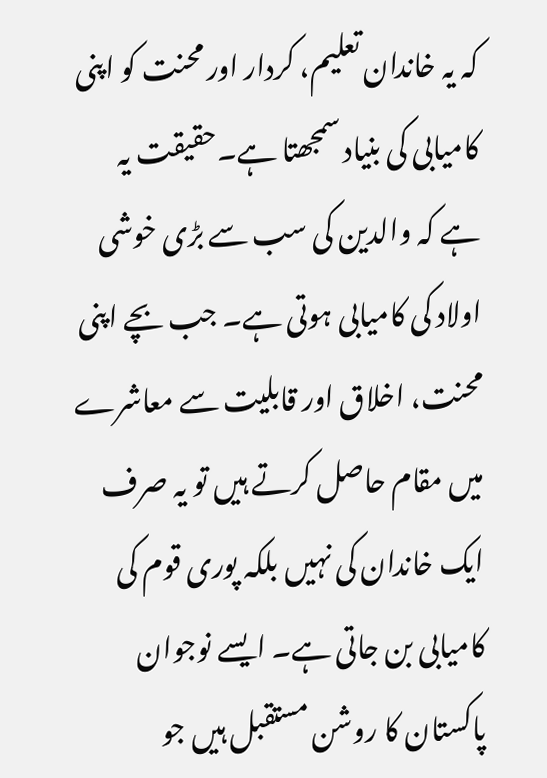کہ یہ خاندان تعلیم، کردار اور محنت کو اپنی کامیابی کی بنیاد سمجھتا ہے۔حقیقت یہ ہے کہ والدین کی سب سے بڑی خوشی اولاد کی کامیابی ہوتی ہے۔ جب بچے اپنی محنت، اخلاق اور قابلیت سے معاشرے میں مقام حاصل کرتے ہیں تو یہ صرف ایک خاندان کی نہیں بلکہ پوری قوم کی کامیابی بن جاتی ہے۔ ایسے نوجوان پاکستان کا روشن مستقبل ہیں جو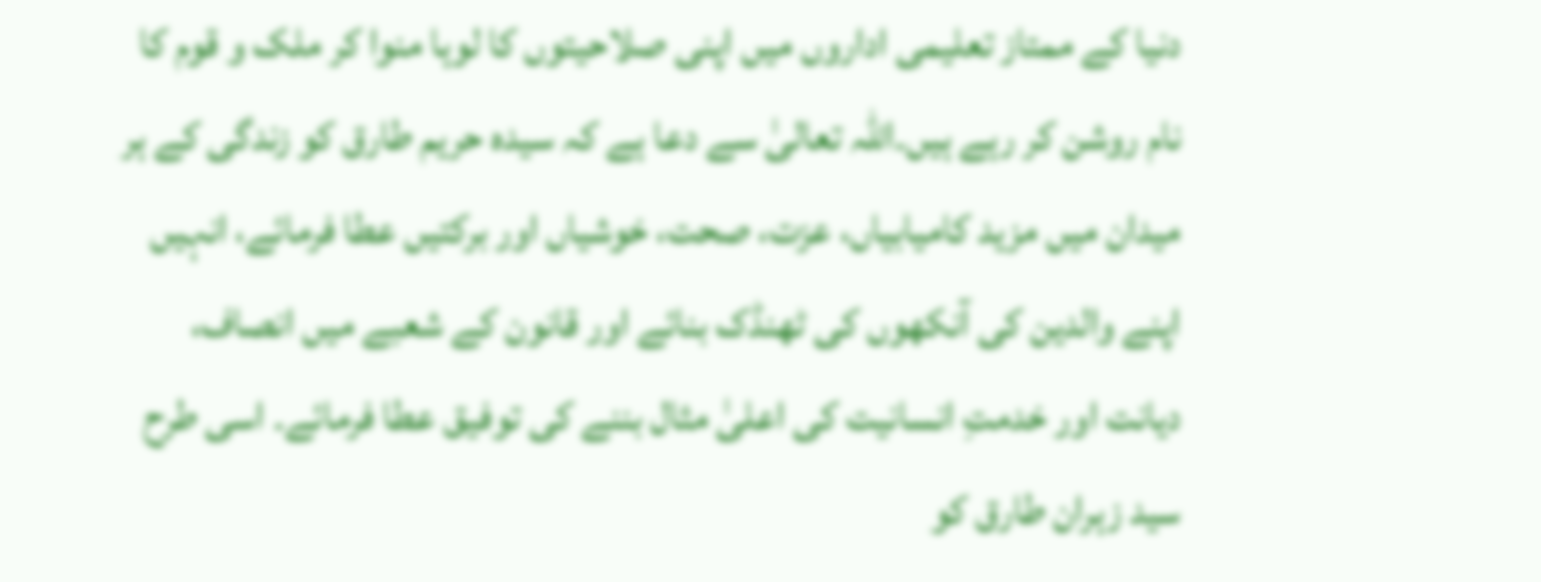دنیا کے ممتاز تعلیمی اداروں میں اپنی صلاحیتوں کا لوہا منوا کر ملک و قوم کا نام روشن کر رہے ہیں۔اللہ تعالیٰ سے دعا ہے کہ سیدہ حریم طارق کو زندگی کے ہر میدان میں مزید کامیابیاں، عزت، صحت، خوشیاں اور برکتیں عطا فرمائے، انہیں اپنے والدین کی آنکھوں کی ٹھنڈک بنائے اور قانون کے شعبے میں انصاف، دیانت اور خدمتِ انسانیت کی اعلیٰ مثال بننے کی توفیق عطا فرمائے۔ اسی طرح سید زہران طارق کو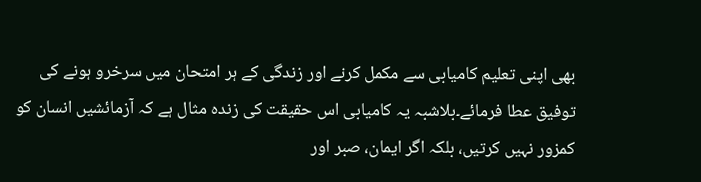بھی اپنی تعلیم کامیابی سے مکمل کرنے اور زندگی کے ہر امتحان میں سرخرو ہونے کی توفیق عطا فرمائے۔بلاشبہ یہ کامیابی اس حقیقت کی زندہ مثال ہے کہ آزمائشیں انسان کو کمزور نہیں کرتیں، بلکہ اگر ایمان، صبر اور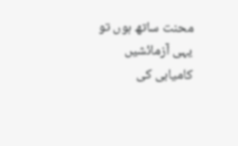محنت ساتھ ہوں تو یہی آزمائشیں کامیابی کی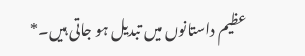عظیم داستانوں میں تبدیل ہو جاتی ہیں۔*